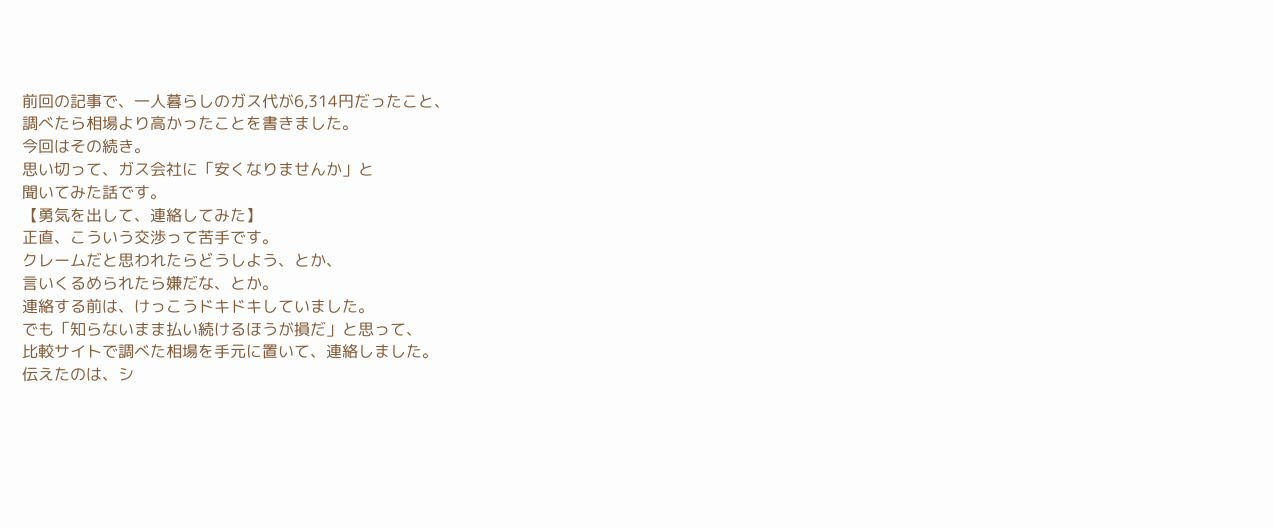前回の記事で、一人暮らしのガス代が6,314円だったこと、
調べたら相場より高かったことを書きました。
今回はその続き。
思い切って、ガス会社に「安くなりませんか」と
聞いてみた話です。
【勇気を出して、連絡してみた】
正直、こういう交渉って苦手です。
クレームだと思われたらどうしよう、とか、
言いくるめられたら嫌だな、とか。
連絡する前は、けっこうドキドキしていました。
でも「知らないまま払い続けるほうが損だ」と思って、
比較サイトで調べた相場を手元に置いて、連絡しました。
伝えたのは、シ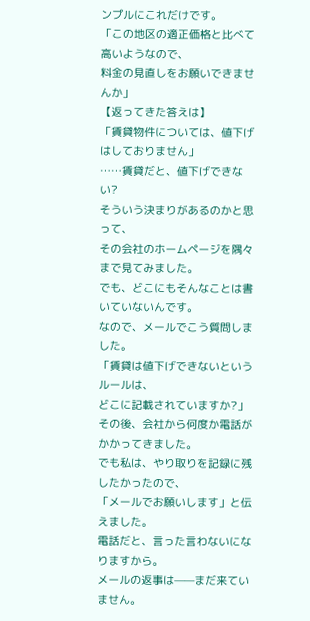ンプルにこれだけです。
「この地区の適正価格と比べて高いようなので、
料金の見直しをお願いできませんか」
【返ってきた答えは】
「賃貸物件については、値下げはしておりません」
……賃貸だと、値下げできない?
そういう決まりがあるのかと思って、
その会社のホームページを隅々まで見てみました。
でも、どこにもそんなことは書いていないんです。
なので、メールでこう質問しました。
「賃貸は値下げできないというルールは、
どこに記載されていますか?」
その後、会社から何度か電話がかかってきました。
でも私は、やり取りを記録に残したかったので、
「メールでお願いします」と伝えました。
電話だと、言った言わないになりますから。
メールの返事は——まだ来ていません。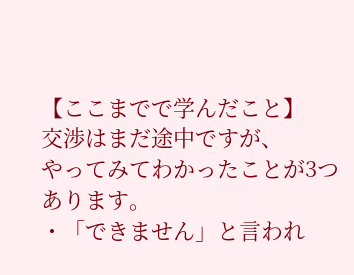【ここまでで学んだこと】
交渉はまだ途中ですが、
やってみてわかったことが3つあります。
・「できません」と言われ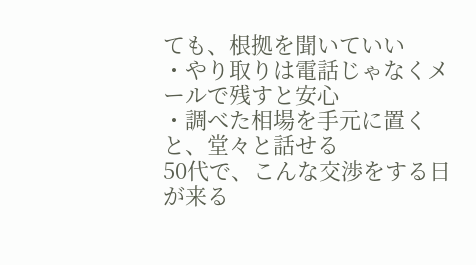ても、根拠を聞いていい
・やり取りは電話じゃなくメールで残すと安心
・調べた相場を手元に置くと、堂々と話せる
50代で、こんな交渉をする日が来る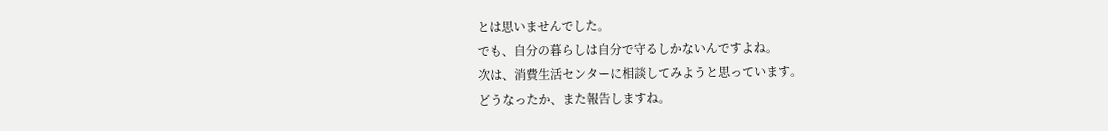とは思いませんでした。
でも、自分の暮らしは自分で守るしかないんですよね。
次は、消費生活センターに相談してみようと思っています。
どうなったか、また報告しますね。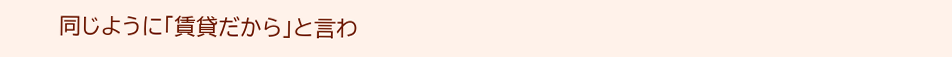同じように「賃貸だから」と言わ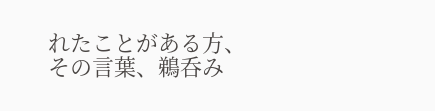れたことがある方、
その言葉、鵜呑み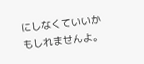にしなくていいかもしれませんよ。